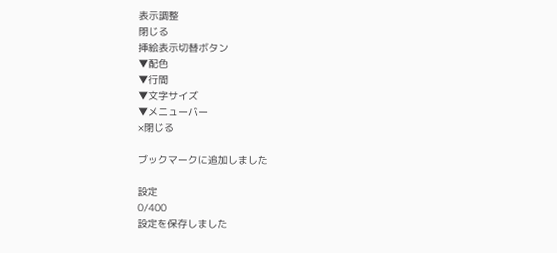表示調整
閉じる
挿絵表示切替ボタン
▼配色
▼行間
▼文字サイズ
▼メニューバー
×閉じる

ブックマークに追加しました

設定
0/400
設定を保存しました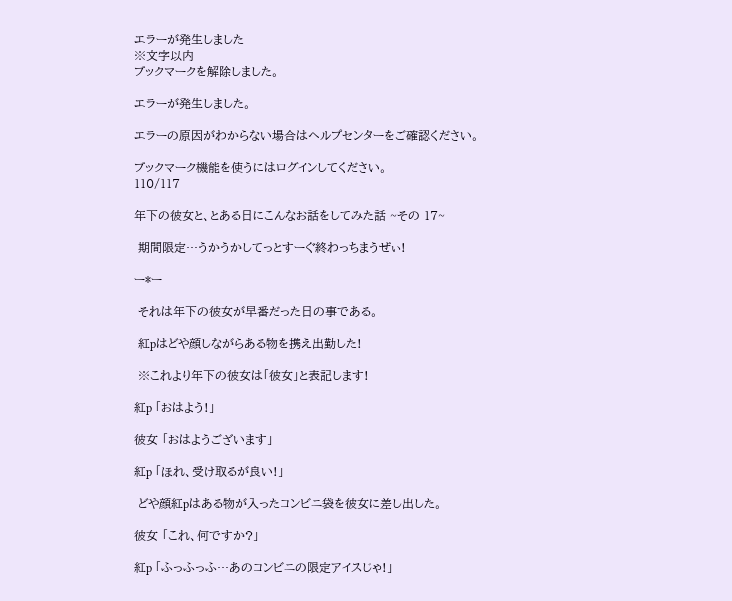エラーが発生しました
※文字以内
ブックマークを解除しました。

エラーが発生しました。

エラーの原因がわからない場合はヘルプセンターをご確認ください。

ブックマーク機能を使うにはログインしてください。
110/117

年下の彼女と、とある日にこんなお話をしてみた話 ~その 17~

 期間限定…うかうかしてっとすーぐ終わっちまうぜぃ!

ー*ー

 それは年下の彼女が早番だった日の事である。

 紅pはどや顔しながらある物を携え出勤した!

 ※これより年下の彼女は「彼女」と表記します!

紅p 「おはよう!」

彼女 「おはようございます」

紅p 「ほれ、受け取るが良い!」

 どや顔紅pはある物が入ったコンビニ袋を彼女に差し出した。

彼女 「これ、何ですか?」

紅p 「ふっふっふ…あのコンビニの限定アイスじゃ!」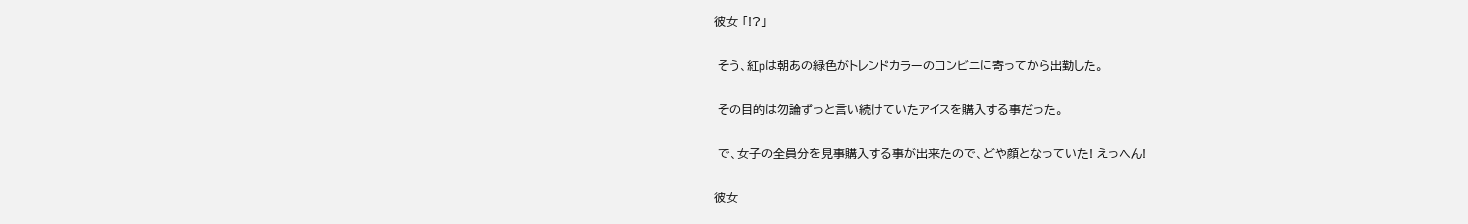彼女 「!?」

 そう、紅pは朝あの緑色がトレンドカラーのコンビニに寄ってから出勤した。

 その目的は勿論ずっと言い続けていたアイスを購入する事だった。

 で、女子の全員分を見事購入する事が出来たので、どや顔となっていた! えっへん!

彼女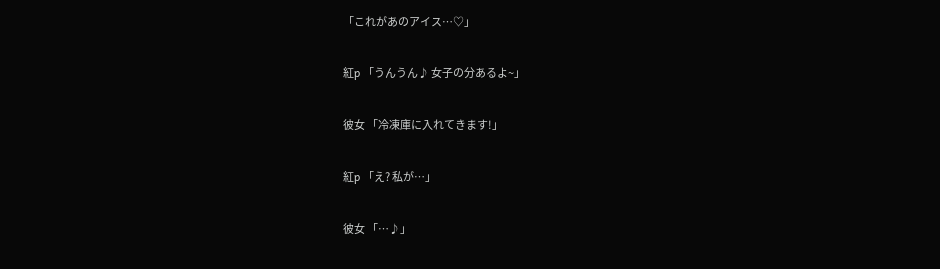「これがあのアイス…♡」

紅p 「うんうん♪ 女子の分あるよ~」

彼女 「冷凍庫に入れてきます!」

紅p 「え? 私が…」

彼女 「…♪」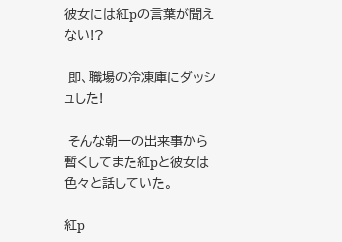彼女には紅pの言葉が聞えない!?

 即、職場の冷凍庫にダッシュした!

 そんな朝一の出来事から暫くしてまた紅pと彼女は色々と話していた。

紅p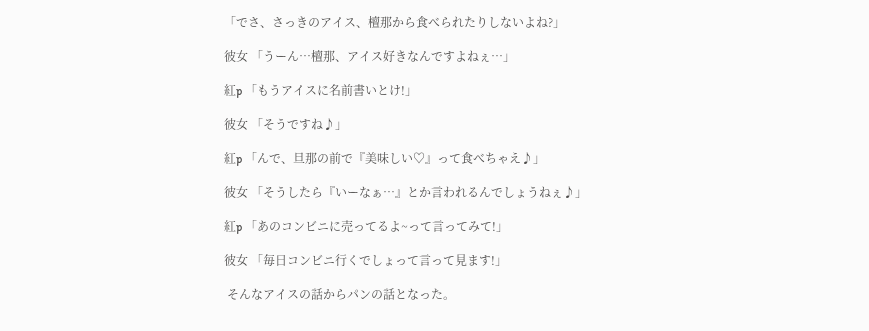「でさ、さっきのアイス、檀那から食べられたりしないよね?」

彼女 「うーん…檀那、アイス好きなんですよねぇ…」

紅p 「もうアイスに名前書いとけ!」

彼女 「そうですね♪」

紅p 「んで、旦那の前で『美味しい♡』って食べちゃえ♪」

彼女 「そうしたら『いーなぁ…』とか言われるんでしょうねぇ♪」

紅p 「あのコンビニに売ってるよ~って言ってみて!」

彼女 「毎日コンビニ行くでしょって言って見ます!」

 そんなアイスの話からパンの話となった。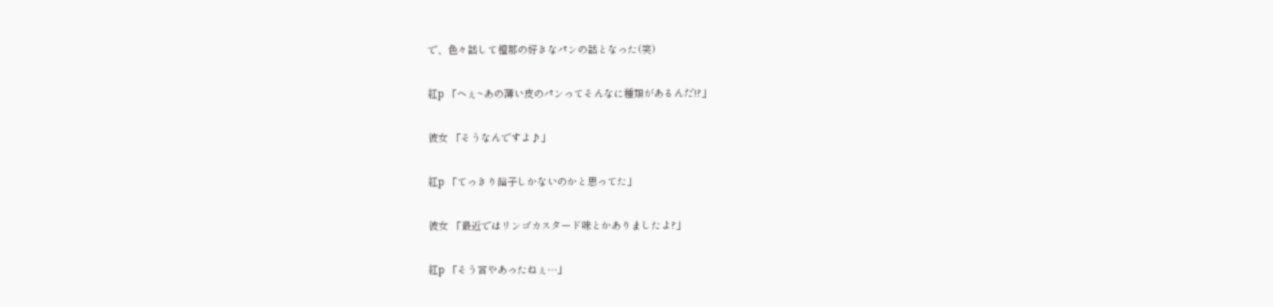で、色々話して檀那の好きなパンの話となった(笑)

紅p 「へぇ~あの薄い皮のパンってそんなに種類があるんだ!?」

彼女 「そうなんですよ♪」

紅p 「てっきり餡子しかないのかと思ってた」

彼女 「最近ではリンゴカスタード味とかありましたよ?」

紅p 「そう言やあったねぇ…」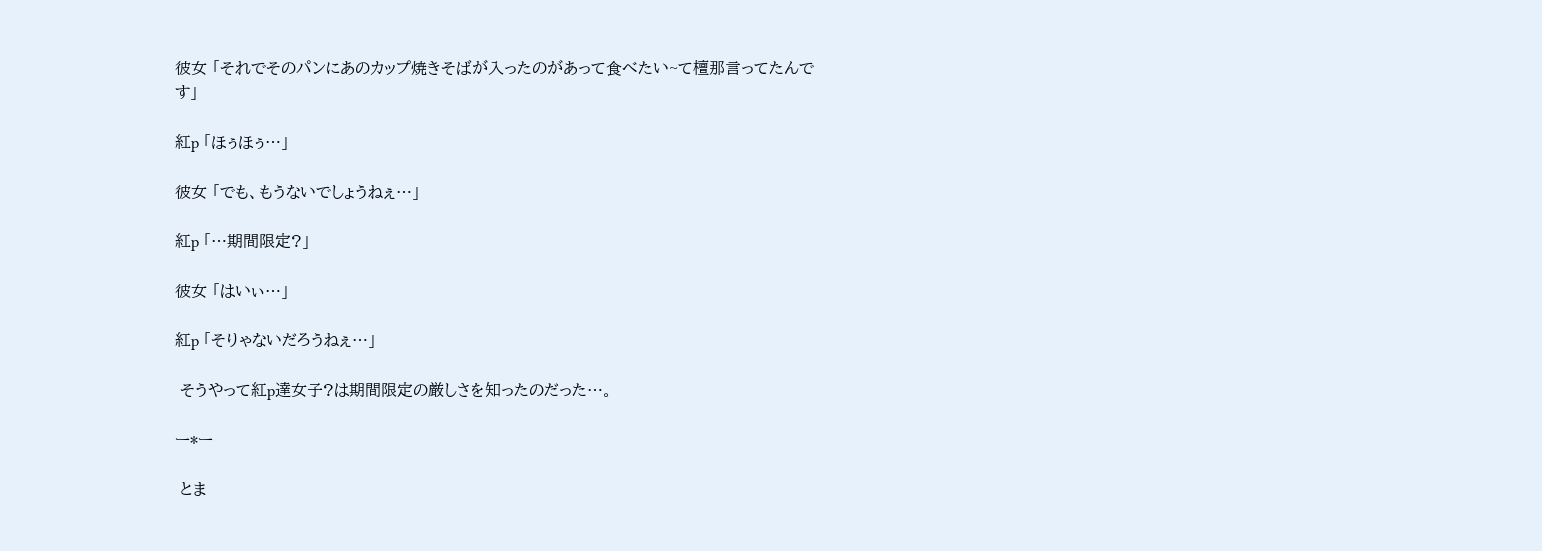彼女 「それでそのパンにあのカップ焼きそばが入ったのがあって食べたい~て檀那言ってたんです」

紅p 「ほぅほぅ…」

彼女 「でも、もうないでしょうねぇ…」

紅p 「…期間限定?」

彼女 「はいぃ…」

紅p 「そりゃないだろうねぇ…」

 そうやって紅p達女子?は期間限定の厳しさを知ったのだった…。

ー*ー

 とま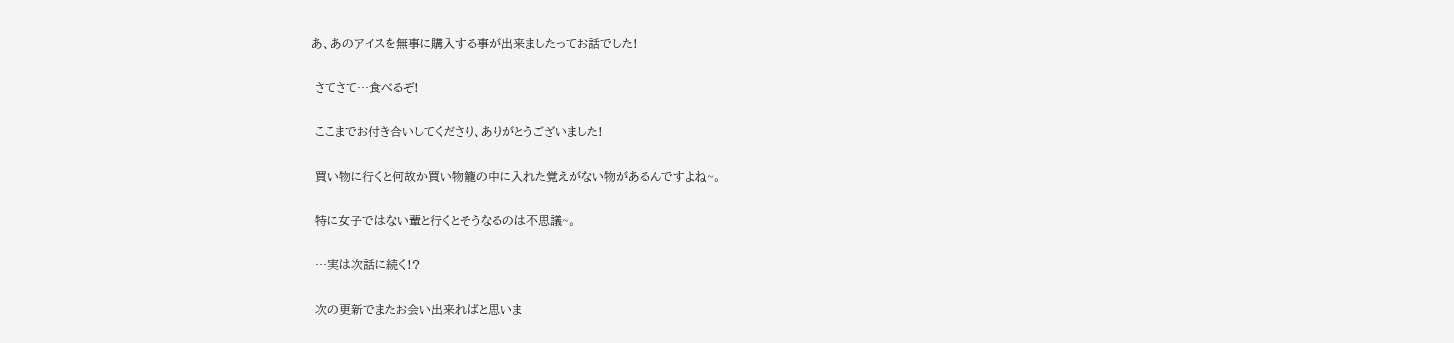あ、あのアイスを無事に購入する事が出来ましたってお話でした!

 さてさて…食べるぞ!

 ここまでお付き合いしてくださり、ありがとうございました!

 買い物に行くと何故か買い物籠の中に入れた覚えがない物があるんですよね~。

 特に女子ではない輩と行くとそうなるのは不思議~。

 …実は次話に続く!?

 次の更新でまたお会い出来ればと思いま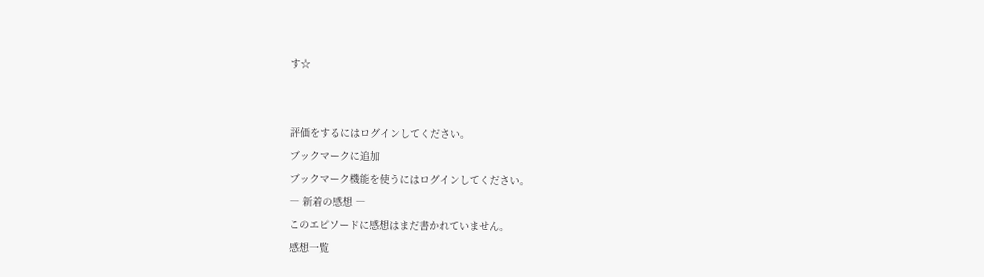す☆


評価をするにはログインしてください。
ブックマークに追加
ブックマーク機能を使うにはログインしてください。
― 新着の感想 ―
このエピソードに感想はまだ書かれていません。
感想一覧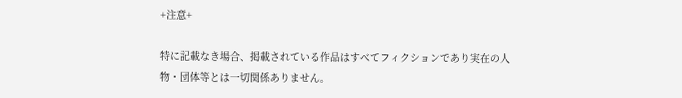+注意+

特に記載なき場合、掲載されている作品はすべてフィクションであり実在の人物・団体等とは一切関係ありません。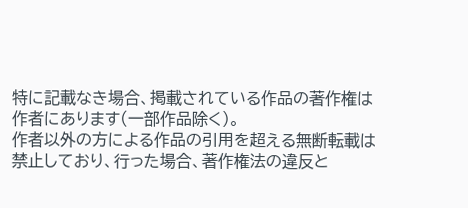特に記載なき場合、掲載されている作品の著作権は作者にあります(一部作品除く)。
作者以外の方による作品の引用を超える無断転載は禁止しており、行った場合、著作権法の違反と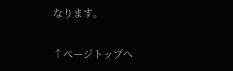なります。

↑ページトップへ